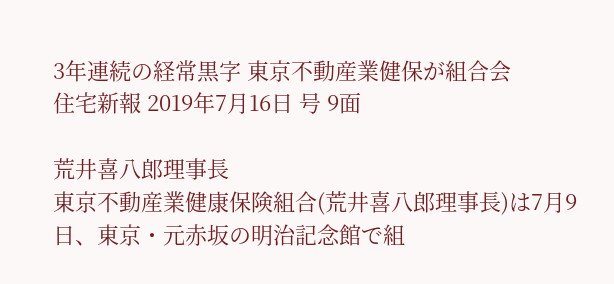3年連続の経常黒字 東京不動産業健保が組合会
住宅新報 2019年7月16日 号 9面

荒井喜八郎理事長
東京不動産業健康保険組合(荒井喜八郎理事長)は7月9日、東京・元赤坂の明治記念館で組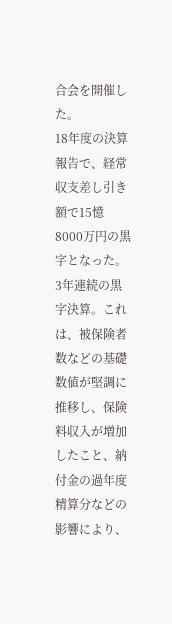合会を開催した。
18年度の決算報告で、経常収支差し引き額で15憶8000万円の黒字となった。3年連続の黒字決算。これは、被保険者数などの基礎数値が堅調に推移し、保険料収入が増加したこと、納付金の過年度精算分などの影響により、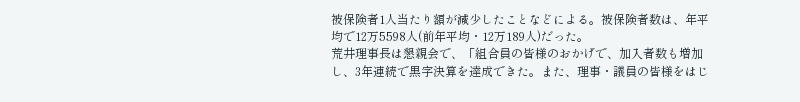被保険者1人当たり額が減少したことなどによる。被保険者数は、年平均で12万5598人(前年平均・12万189人)だった。
荒井理事長は懇親会で、「組合員の皆様のおかげで、加入者数も増加し、3年連続で黒字決算を達成できた。また、理事・議員の皆様をはじ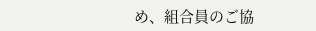め、組合員のご協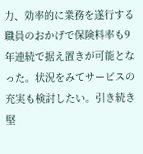力、効率的に業務を遂行する職員のおかげで保険料率も9年連続で据え置きが可能となった。状況をみてサービスの充実も検討したい。引き続き堅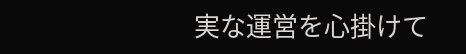実な運営を心掛けて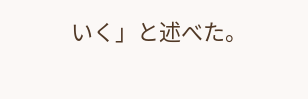いく」と述べた。